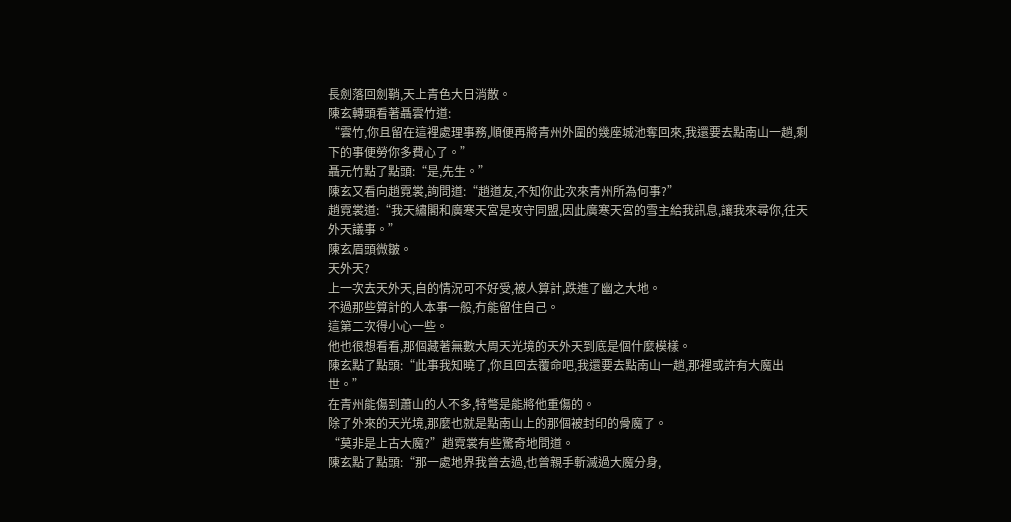長劍落回劍鞘,天上青色大日消散。
陳玄轉頭看著聶雲竹道:
“雲竹,你且留在這裡處理事務,順便再將青州外圍的幾座城池奪回來,我還要去點南山一趟,剩下的事便勞你多費心了。”
聶元竹點了點頭:“是,先生。”
陳玄又看向趙霓裳,詢問道:“趙道友,不知你此次來青州所為何事?”
趙霓裳道:“我天繡閣和廣寒天宮是攻守同盟,因此廣寒天宮的雪主給我訊息,讓我來尋你,往天外天議事。”
陳玄眉頭微皺。
天外天?
上一次去天外天,自的情況可不好受,被人算計,跌進了幽之大地。
不過那些算計的人本事一般,冇能留住自己。
這第二次得小心一些。
他也很想看看,那個藏著無數大周天光境的天外天到底是個什麼模樣。
陳玄點了點頭:“此事我知曉了,你且回去覆命吧,我還要去點南山一趟,那裡或許有大魔出世。”
在青州能傷到蕭山的人不多,特彆是能將他重傷的。
除了外來的天光境,那麼也就是點南山上的那個被封印的骨魔了。
“莫非是上古大魔?”趙霓裳有些驚奇地問道。
陳玄點了點頭:“那一處地界我曾去過,也曾親手斬滅過大魔分身,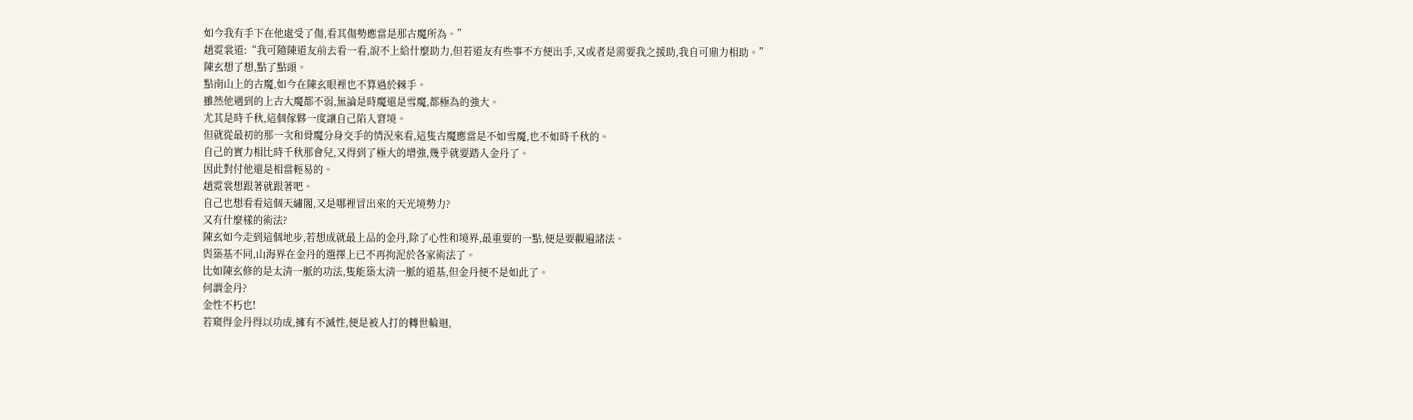如今我有手下在他處受了傷,看其傷勢應當是那古魔所為。”
趙霓裳道:“我可隨陳道友前去看一看,說不上給什麼助力,但若道友有些事不方便出手,又或者是需要我之援助,我自可鼎力相助。”
陳玄想了想,點了點頭。
點南山上的古魔,如今在陳玄眼裡也不算過於棘手。
雖然他遇到的上古大魔都不弱,無論是時魔還是雪魔,都極為的強大。
尤其是時千秋,這個傢夥一度讓自己陷入窘境。
但就從最初的那一次和骨魔分身交手的情況來看,這隻古魔應當是不如雪魔,也不如時千秋的。
自己的實力相比時千秋那會兒,又得到了極大的增強,幾乎就要踏入金丹了。
因此對付他還是相當輕易的。
趙霓裳想跟著就跟著吧。
自己也想看看這個天繡閣,又是哪裡冒出來的天光境勢力?
又有什麼樣的術法?
陳玄如今走到這個地步,若想成就最上品的金丹,除了心性和境界,最重要的一點,便是要觀遍諸法。
與築基不同,山海界在金丹的選擇上已不再拘泥於各家術法了。
比如陳玄修的是太清一脈的功法,隻能築太清一脈的道基,但金丹便不是如此了。
何謂金丹?
金性不朽也!
若窺得金丹得以功成,擁有不滅性,便是被人打的轉世輪迴,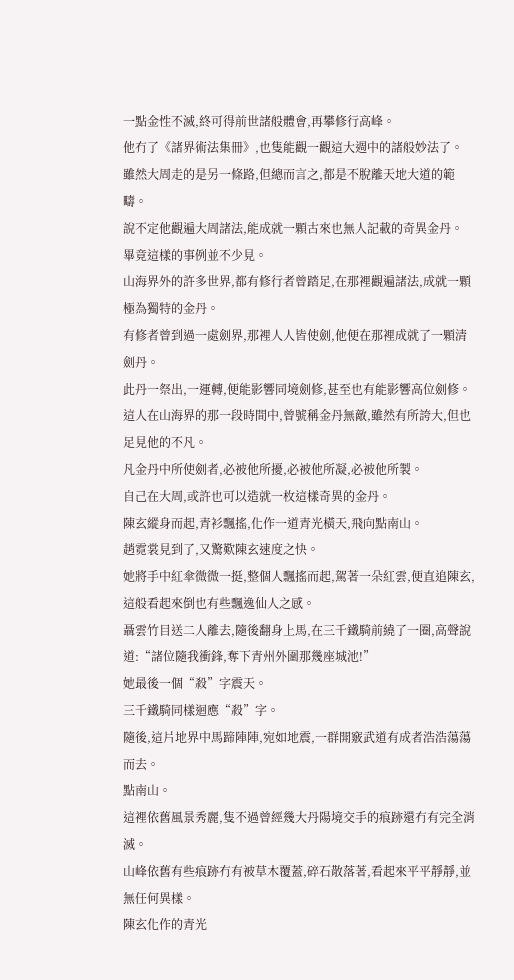一點金性不滅,終可得前世諸般體會,再攀修行高峰。
他冇了《諸界術法集冊》,也隻能觀一觀這大週中的諸般妙法了。
雖然大周走的是另一條路,但總而言之,都是不脫離天地大道的範疇。
說不定他觀遍大周諸法,能成就一顆古來也無人記載的奇異金丹。
畢竟這樣的事例並不少見。
山海界外的許多世界,都有修行者曾踏足,在那裡觀遍諸法,成就一顆極為獨特的金丹。
有修者曾到過一處劍界,那裡人人皆使劍,他便在那裡成就了一顆清劍丹。
此丹一祭出,一運轉,便能影響同境劍修,甚至也有能影響高位劍修。
這人在山海界的那一段時間中,曾號稱金丹無敵,雖然有所誇大,但也足見他的不凡。
凡金丹中所使劍者,必被他所擾,必被他所凝,必被他所製。
自己在大周,或許也可以造就一枚這樣奇異的金丹。
陳玄縱身而起,青衫飄搖,化作一道青光橫天,飛向點南山。
趙霓裳見到了,又驚歎陳玄速度之快。
她將手中紅傘微微一挺,整個人飄搖而起,駕著一朵紅雲,便直追陳玄,這般看起來倒也有些飄逸仙人之感。
聶雲竹目送二人離去,隨後翻身上馬,在三千鐵騎前繞了一圈,高聲說道:“諸位隨我衝鋒,奪下青州外圍那幾座城池!”
她最後一個“殺”字震天。
三千鐵騎同樣迴應“殺”字。
隨後,這片地界中馬蹄陣陣,宛如地震,一群開竅武道有成者浩浩蕩蕩而去。
點南山。
這裡依舊風景秀麗,隻不過曾經幾大丹陽境交手的痕跡還冇有完全消滅。
山峰依舊有些痕跡冇有被草木覆蓋,碎石散落著,看起來平平靜靜,並無任何異樣。
陳玄化作的青光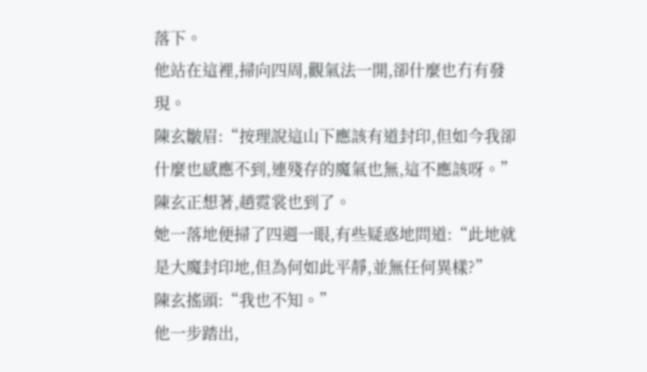落下。
他站在這裡,掃向四周,觀氣法一開,卻什麼也冇有發現。
陳玄皺眉:“按理說這山下應該有道封印,但如今我卻什麼也感應不到,連殘存的魔氣也無,這不應該呀。”
陳玄正想著,趙霓裳也到了。
她一落地便掃了四週一眼,有些疑惑地問道:“此地就是大魔封印地,但為何如此平靜,並無任何異樣?”
陳玄搖頭:“我也不知。”
他一步踏出,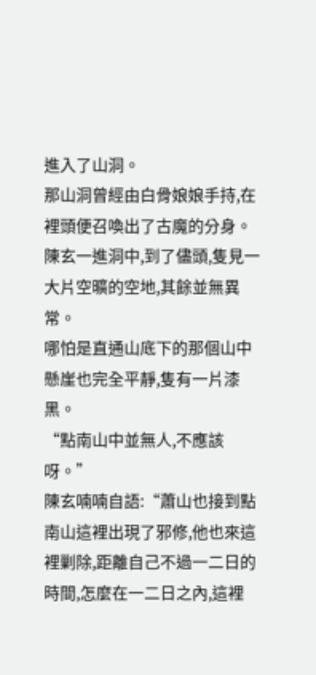進入了山洞。
那山洞曾經由白骨娘娘手持,在裡頭便召喚出了古魔的分身。
陳玄一進洞中,到了儘頭,隻見一大片空曠的空地,其餘並無異常。
哪怕是直通山底下的那個山中懸崖也完全平靜,隻有一片漆黑。
“點南山中並無人,不應該呀。”
陳玄喃喃自語:“蕭山也接到點南山這裡出現了邪修,他也來這裡剿除,距離自己不過一二日的時間,怎麼在一二日之內,這裡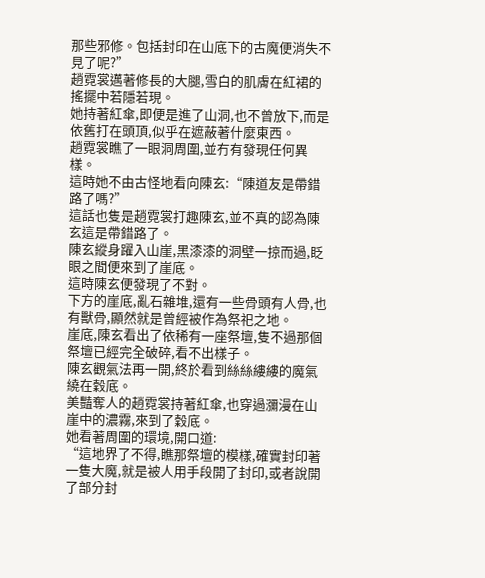那些邪修。包括封印在山底下的古魔便消失不見了呢?”
趙霓裳邁著修長的大腿,雪白的肌膚在紅裙的搖擺中若隱若現。
她持著紅傘,即便是進了山洞,也不曾放下,而是依舊打在頭頂,似乎在遮蔽著什麼東西。
趙霓裳瞧了一眼洞周圍,並冇有發現任何異樣。
這時她不由古怪地看向陳玄:“陳道友是帶錯路了嗎?”
這話也隻是趙霓裳打趣陳玄,並不真的認為陳玄這是帶錯路了。
陳玄縱身躍入山崖,黑漆漆的洞壁一掠而過,眨眼之間便來到了崖底。
這時陳玄便發現了不對。
下方的崖底,亂石雜堆,還有一些骨頭有人骨,也有獸骨,顯然就是曾經被作為祭祀之地。
崖底,陳玄看出了依稀有一座祭壇,隻不過那個祭壇已經完全破碎,看不出樣子。
陳玄觀氣法再一開,終於看到絲絲縷縷的魔氣繞在穀底。
美豔奪人的趙霓裳持著紅傘,也穿過瀰漫在山崖中的濃霧,來到了穀底。
她看著周圍的環境,開口道:
“這地界了不得,瞧那祭壇的模樣,確實封印著一隻大魔,就是被人用手段開了封印,或者說開了部分封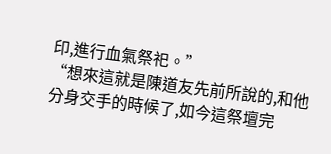印,進行血氣祭祀。”
“想來這就是陳道友先前所說的,和他分身交手的時候了,如今這祭壇完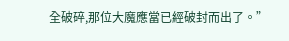全破碎,那位大魔應當已經破封而出了。”